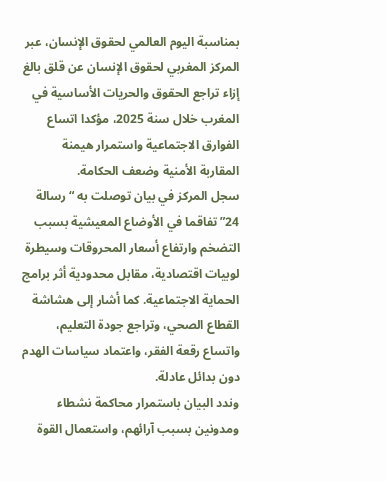بمناسبة اليوم العالمي لحقوق الإنسان، عبر المركز المغربي لحقوق الإنسان عن قلق بالغ إزاء تراجع الحقوق والحريات الأساسية في المغرب خلال سنة 2025، مؤكدا اتساع الفوارق الاجتماعية واستمرار هيمنة المقاربة الأمنية وضعف الحكامة.
سجل المركز في بيان توصلت به “رسالة 24” تفاقما في الأوضاع المعيشية بسبب التضخم وارتفاع أسعار المحروقات وسيطرة لوبيات اقتصادية، مقابل محدودية أثر برامج الحماية الاجتماعية. كما أشار إلى هشاشة القطاع الصحي، وتراجع جودة التعليم، واتساع رقعة الفقر، واعتماد سياسات الهدم دون بدائل عادلة.
وندد البيان باستمرار محاكمة نشطاء ومدونين بسبب آرائهم، واستعمال القوة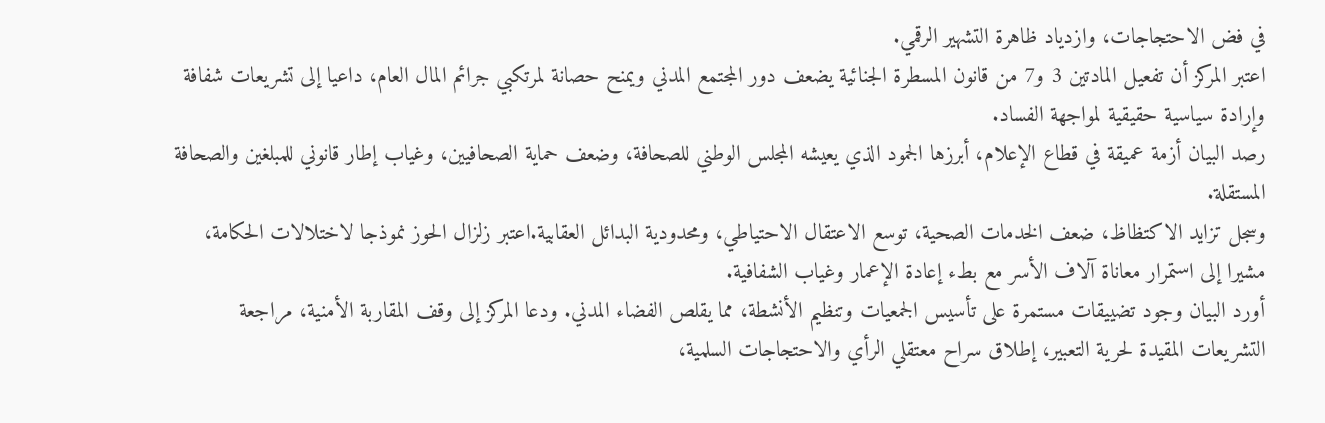في فض الاحتجاجات، وازدياد ظاهرة التشهير الرقمي.
اعتبر المركز أن تفعيل المادتين 3 و7 من قانون المسطرة الجنائية يضعف دور المجتمع المدني ويمنح حصانة لمرتكبي جرائم المال العام، داعيا إلى تشريعات شفافة وإرادة سياسية حقيقية لمواجهة الفساد.
رصد البيان أزمة عميقة في قطاع الإعلام، أبرزها الجمود الذي يعيشه المجلس الوطني للصحافة، وضعف حماية الصحافيين، وغياب إطار قانوني للمبلغين والصحافة المستقلة.
وسجل تزايد الاكتظاظ، ضعف الخدمات الصحية، توسع الاعتقال الاحتياطي، ومحدودية البدائل العقابية.اعتبر زلزال الحوز نموذجا لاختلالات الحكامة، مشيرا إلى استمرار معاناة آلاف الأسر مع بطء إعادة الإعمار وغياب الشفافية.
أورد البيان وجود تضييقات مستمرة على تأسيس الجمعيات وتنظيم الأنشطة، مما يقلص الفضاء المدني. ودعا المركز إلى وقف المقاربة الأمنية، مراجعة التشريعات المقيدة لحرية التعبير، إطلاق سراح معتقلي الرأي والاحتجاجات السلمية،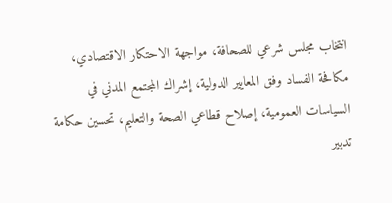انتخاب مجلس شرعي للصحافة، مواجهة الاحتكار الاقتصادي، مكافحة الفساد وفق المعايير الدولية، إشراك المجتمع المدني في السياسات العمومية، إصلاح قطاعي الصحة والتعليم، تحسين حكامة تدبير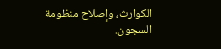الكوارث، وإصلاح منظومة السجون.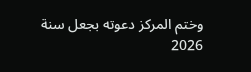وختم المركز دعوته بجعل سنة 2026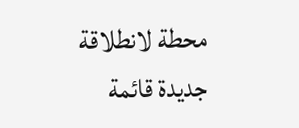محطة لانطلاقة جديدة قائمة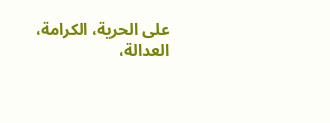على الحرية، الكرامة، العدالة،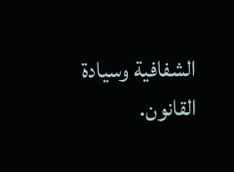الشفافية وسيادة القانون.